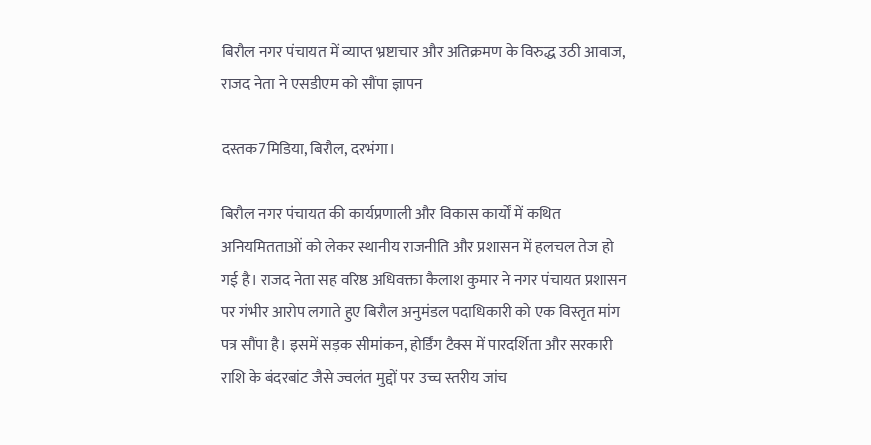बिरौल नगर पंचायत में व्याप्त भ्रष्टाचार और अतिक्रमण के विरुद्ध उठी आवाज, राजद नेता ने एसडीएम को सौंपा ज्ञापन

दस्तक7मिडिया, बिरौल, दरभंगा।

बिरौल नगर पंचायत की कार्यप्रणाली और विकास कार्यों में कथित अनियमितताओं को लेकर स्थानीय राजनीति और प्रशासन में हलचल तेज हो गई है। राजद नेता सह वरिष्ठ अधिवक्ता कैलाश कुमार ने नगर पंचायत प्रशासन पर गंभीर आरोप लगाते हुए बिरौल अनुमंडल पदाधिकारी को एक विस्तृत मांग पत्र सौंपा है। इसमें सड़क सीमांकन, होर्डिंग टैक्स में पारदर्शिता और सरकारी राशि के बंदरबांट जैसे ज्वलंत मुद्दों पर उच्च स्तरीय जांच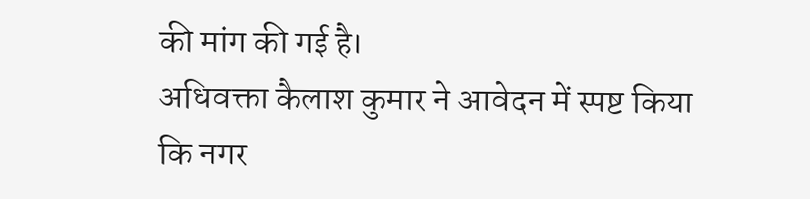की मांग की गई है।
अधिवक्ता कैलाश कुमार ने आवेदन में स्पष्ट किया कि नगर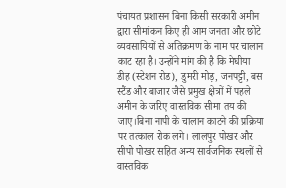पंचायत प्रशासन बिना किसी सरकारी अमीन द्वारा सीमांकन किए ही आम जनता और छोटे व्यवसायियों से अतिक्रमण के नाम पर चालान काट रहा है। उन्होंने मांग की है कि मेघीया डीह (स्टेशन रोड), डुमरी मोड़, जनपट्टी, बस स्टैंड और बाजार जैसे प्रमुख क्षेत्रों में पहले अमीन के जरिए वास्तविक सीमा तय की जाए।बिना नापी के चालान काटने की प्रक्रिया पर तत्काल रोक लगे। लालपुर पोखर और सीपो पोखर सहित अन्य सार्वजनिक स्थलों से वास्तविक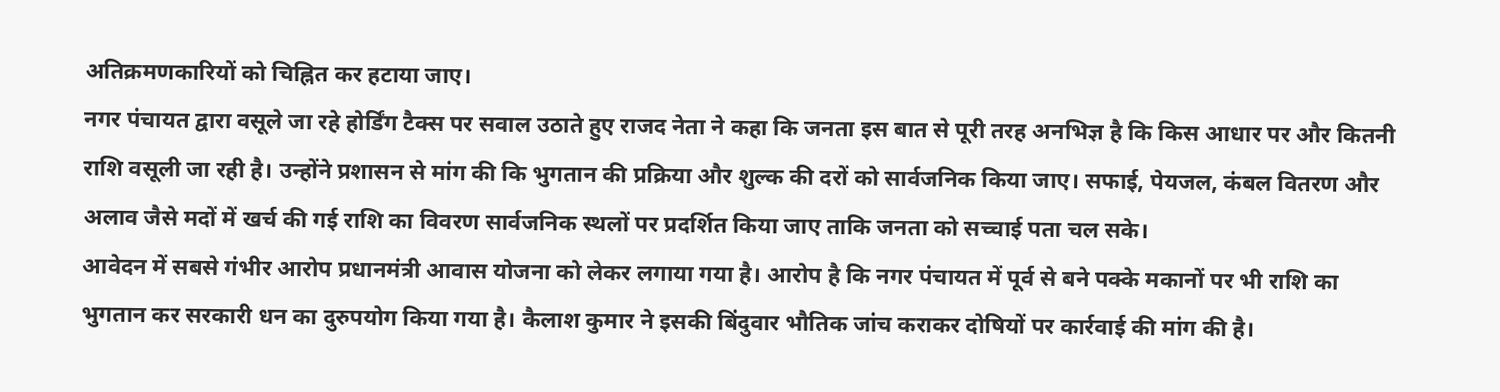अतिक्रमणकारियों को चिह्नित कर हटाया जाए।
नगर पंचायत द्वारा वसूले जा रहे होर्डिंग टैक्स पर सवाल उठाते हुए राजद नेता ने कहा कि जनता इस बात से पूरी तरह अनभिज्ञ है कि किस आधार पर और कितनी राशि वसूली जा रही है। उन्होंने प्रशासन से मांग की कि भुगतान की प्रक्रिया और शुल्क की दरों को सार्वजनिक किया जाए। सफाई, पेयजल, कंबल वितरण और अलाव जैसे मदों में खर्च की गई राशि का विवरण सार्वजनिक स्थलों पर प्रदर्शित किया जाए ताकि जनता को सच्चाई पता चल सके।
आवेदन में सबसे गंभीर आरोप प्रधानमंत्री आवास योजना को लेकर लगाया गया है। आरोप है कि नगर पंचायत में पूर्व से बने पक्के मकानों पर भी राशि का भुगतान कर सरकारी धन का दुरुपयोग किया गया है। कैलाश कुमार ने इसकी बिंदुवार भौतिक जांच कराकर दोषियों पर कार्रवाई की मांग की है।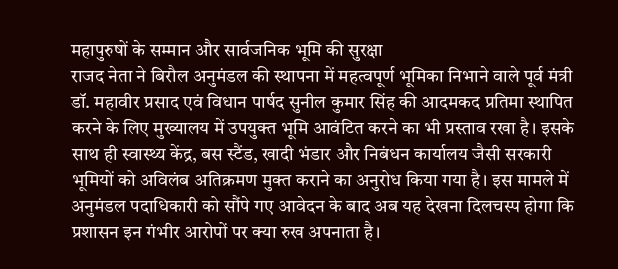महापुरुषों के सम्मान और सार्वजनिक भूमि की सुरक्षा
राजद नेता ने बिरौल अनुमंडल की स्थापना में महत्वपूर्ण भूमिका निभाने वाले पूर्व मंत्री डॉ. महावीर प्रसाद एवं विधान पार्षद सुनील कुमार सिंह की आदमकद प्रतिमा स्थापित करने के लिए मुख्यालय में उपयुक्त भूमि आवंटित करने का भी प्रस्ताव रखा है। इसके साथ ही स्वास्थ्य केंद्र, बस स्टैंड, खादी भंडार और निबंधन कार्यालय जैसी सरकारी भूमियों को अविलंब अतिक्रमण मुक्त कराने का अनुरोध किया गया है। इस मामले में अनुमंडल पदाधिकारी को सौंपे गए आवेदन के बाद अब यह देखना दिलचस्प होगा कि प्रशासन इन गंभीर आरोपों पर क्या रुख अपनाता है।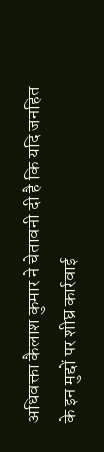अधिवक्ता कैलाश कुमार ने चेतावनी दी है कि यदि जनहित के इन मुद्दों पर शीघ्र कार्रवाई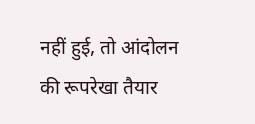नहीं हुई, तो आंदोलन की रूपरेखा तैयार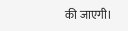की जाएगी।